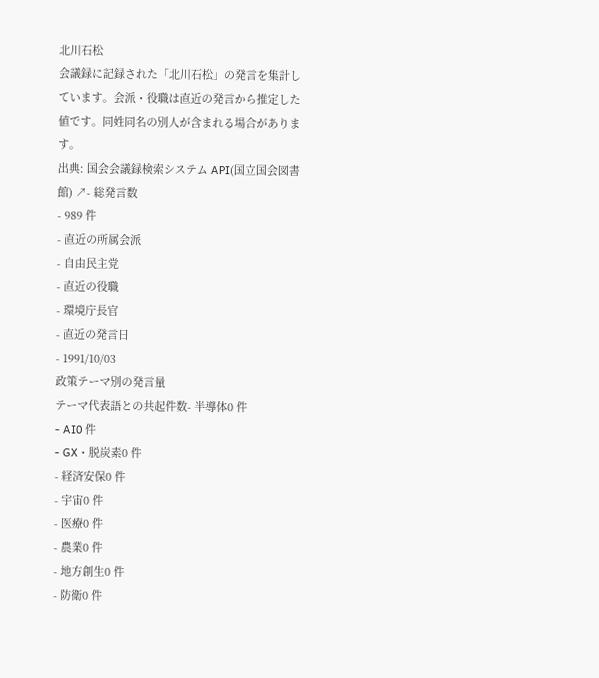北川石松
会議録に記録された「北川石松」の発言を集計しています。会派・役職は直近の発言から推定した値です。同姓同名の別人が含まれる場合があります。
出典: 国会会議録検索システム API(国立国会図書館) ↗- 総発言数
- 989 件
- 直近の所属会派
- 自由民主党
- 直近の役職
- 環境庁長官
- 直近の発言日
- 1991/10/03
政策テーマ別の発言量
テーマ代表語との共起件数- 半導体0 件
- AI0 件
- GX・脱炭素0 件
- 経済安保0 件
- 宇宙0 件
- 医療0 件
- 農業0 件
- 地方創生0 件
- 防衛0 件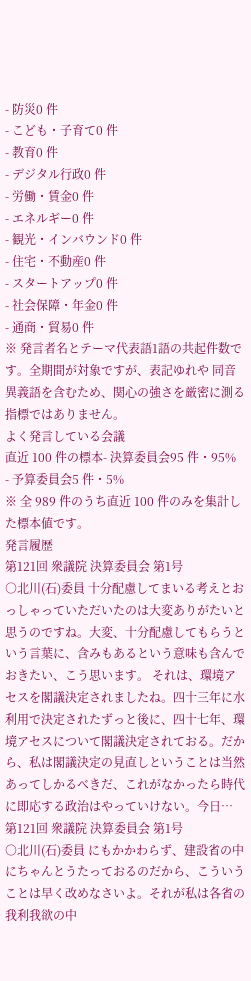- 防災0 件
- こども・子育て0 件
- 教育0 件
- デジタル行政0 件
- 労働・賃金0 件
- エネルギー0 件
- 観光・インバウンド0 件
- 住宅・不動産0 件
- スタートアップ0 件
- 社会保障・年金0 件
- 通商・貿易0 件
※ 発言者名とテーマ代表語1語の共起件数です。全期間が対象ですが、表記ゆれや 同音異義語を含むため、関心の強さを厳密に測る指標ではありません。
よく発言している会議
直近 100 件の標本- 決算委員会95 件・95%
- 予算委員会5 件・5%
※ 全 989 件のうち直近 100 件のみを集計した標本値です。
発言履歴
第121回 衆議院 決算委員会 第1号
○北川(石)委員 十分配慮してまいる考えとおっしゃっていただいたのは大変ありがたいと思うのですね。大変、十分配慮してもらうという言葉に、含みもあるという意味も含んでおきたい、こう思います。 それは、環境アセスを閣議決定されましたね。四十三年に水利用で決定されたずっと後に、四十七年、環境アセスについて閣議決定されておる。だから、私は閣議決定の見直しということは当然あってしかるべきだ、これがなかったら時代に即応する政治はやっていけない。今日…
第121回 衆議院 決算委員会 第1号
○北川(石)委員 にもかかわらず、建設省の中にちゃんとうたっておるのだから、こういうことは早く改めなさいよ。それが私は各省の我利我欲の中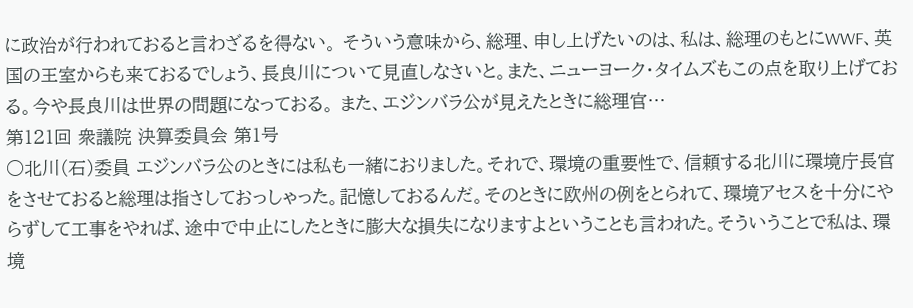に政治が行われておると言わざるを得ない。 そういう意味から、総理、申し上げたいのは、私は、総理のもとにWWF、英国の王室からも来ておるでしょう、長良川について見直しなさいと。また、ニューヨーク・タイムズもこの点を取り上げておる。今や長良川は世界の問題になっておる。 また、エジンバラ公が見えたときに総理官…
第121回 衆議院 決算委員会 第1号
○北川(石)委員 エジンバラ公のときには私も一緒におりました。それで、環境の重要性で、信頼する北川に環境庁長官をさせておると総理は指さしておっしゃった。記憶しておるんだ。そのときに欧州の例をとられて、環境アセスを十分にやらずして工事をやれば、途中で中止にしたときに膨大な損失になりますよということも言われた。そういうことで私は、環境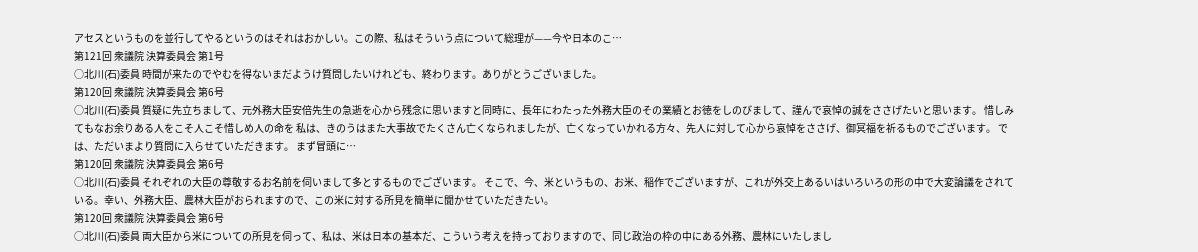アセスというものを並行してやるというのはそれはおかしい。この際、私はそういう点について総理が——今や日本のこ…
第121回 衆議院 決算委員会 第1号
○北川(石)委員 時間が来たのでやむを得ないまだようけ質問したいけれども、終わります。ありがとうございました。
第120回 衆議院 決算委員会 第6号
○北川(石)委員 質疑に先立ちまして、元外務大臣安倍先生の急逝を心から残念に思いますと同時に、長年にわたった外務大臣のその業績とお徳をしのびまして、謹んで哀悼の誠をささげたいと思います。 惜しみてもなお余りある人をこそ人こそ惜しめ人の命を 私は、きのうはまた大事故でたくさん亡くなられましたが、亡くなっていかれる方々、先人に対して心から哀悼をささげ、御冥福を祈るものでございます。 では、ただいまより質問に入らせていただきます。 まず冒頭に…
第120回 衆議院 決算委員会 第6号
○北川(石)委員 それぞれの大臣の尊敬するお名前を伺いまして多とするものでございます。 そこで、今、米というもの、お米、稲作でございますが、これが外交上あるいはいろいろの形の中で大変論議をされている。幸い、外務大臣、農林大臣がおられますので、この米に対する所見を簡単に聞かせていただきたい。
第120回 衆議院 決算委員会 第6号
○北川(石)委員 両大臣から米についての所見を伺って、私は、米は日本の基本だ、こういう考えを持っておりますので、同じ政治の枠の中にある外務、農林にいたしまし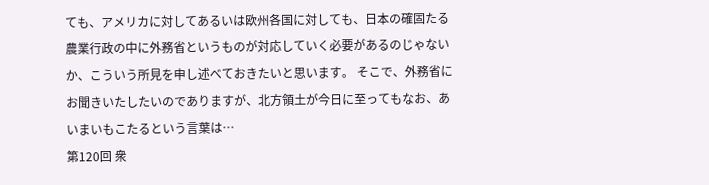ても、アメリカに対してあるいは欧州各国に対しても、日本の確固たる農業行政の中に外務省というものが対応していく必要があるのじゃないか、こういう所見を申し述べておきたいと思います。 そこで、外務省にお聞きいたしたいのでありますが、北方領土が今日に至ってもなお、あいまいもこたるという言葉は…
第120回 衆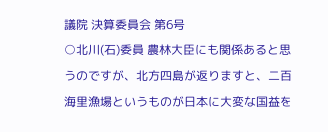議院 決算委員会 第6号
○北川(石)委員 農林大臣にも関係あると思うのですが、北方四島が返りますと、二百海里漁場というものが日本に大変な国益を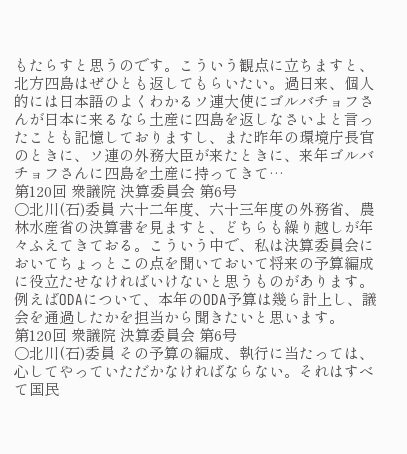もたらすと思うのです。こういう観点に立ちますと、北方四島はぜひとも返してもらいたい。過日来、個人的には日本語のよくわかるソ連大使にゴルバチョフさんが日本に来るなら土産に四島を返しなさいよと言ったことも記憶しておりますし、また昨年の環境庁長官のときに、ソ連の外務大臣が来たときに、来年ゴルバチョフさんに四島を土産に持ってきて…
第120回 衆議院 決算委員会 第6号
○北川(石)委員 六十二年度、六十三年度の外務省、農林水産省の決算書を見ますと、どちらも繰り越しが年々ふえてきておる。こういう中で、私は決算委員会においてちょっとこの点を聞いておいて将来の予算編成に役立たせなければいけないと思うものがあります。例えばODAについて、本年のODA予算は幾ら計上し、議会を通過したかを担当から聞きたいと思います。
第120回 衆議院 決算委員会 第6号
○北川(石)委員 その予算の編成、執行に当たっては、心してやっていただかなければならない。それはすべて国民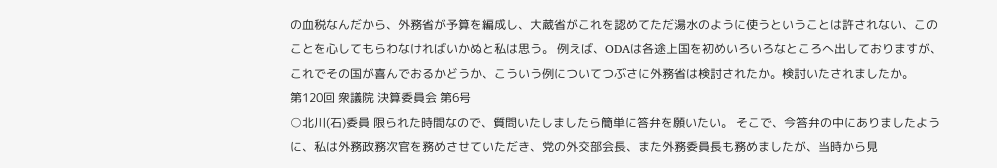の血税なんだから、外務省が予算を編成し、大蔵省がこれを認めてただ湯水のように使うということは許されない、このことを心してもらわなければいかぬと私は思う。 例えば、ODAは各途上国を初めいろいろなところへ出しておりますが、これでその国が喜んでおるかどうか、こういう例についてつぶさに外務省は検討されたか。検討いたされましたか。
第120回 衆議院 決算委員会 第6号
○北川(石)委員 限られた時間なので、質問いたしましたら簡単に答弁を願いたい。 そこで、今答弁の中にありましたように、私は外務政務次官を務めさせていただき、党の外交部会長、また外務委員長も務めましたが、当時から見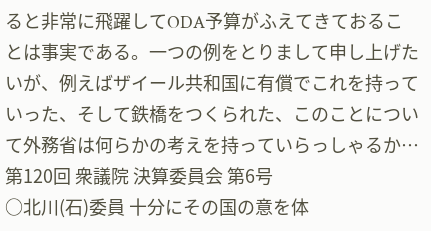ると非常に飛躍してODA予算がふえてきておることは事実である。一つの例をとりまして申し上げたいが、例えばザイール共和国に有償でこれを持っていった、そして鉄橋をつくられた、このことについて外務省は何らかの考えを持っていらっしゃるか…
第120回 衆議院 決算委員会 第6号
○北川(石)委員 十分にその国の意を体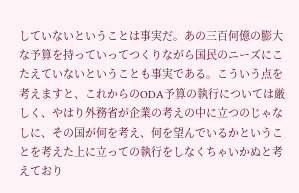していないということは事実だ。あの三百何億の膨大な予算を持っていってつくりながら国民のニーズにこたえていないということも事実である。こういう点を考えますと、これからのODA予算の執行については厳しく、やはり外務省が企業の考えの中に立つのじゃなしに、その国が何を考え、何を望んでいるかということを考えた上に立っての執行をしなくちゃいかぬと考えており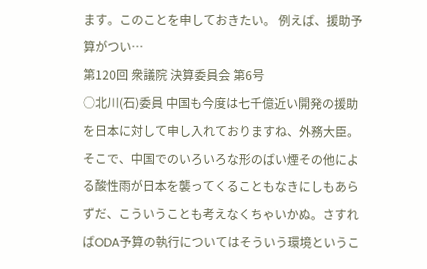ます。このことを申しておきたい。 例えば、援助予算がつい…
第120回 衆議院 決算委員会 第6号
○北川(石)委員 中国も今度は七千億近い開発の援助を日本に対して申し入れておりますね、外務大臣。そこで、中国でのいろいろな形のばい煙その他による酸性雨が日本を襲ってくることもなきにしもあらずだ、こういうことも考えなくちゃいかぬ。さすればODA予算の執行についてはそういう環境というこ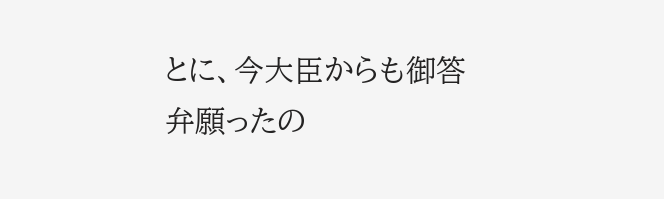とに、今大臣からも御答弁願ったの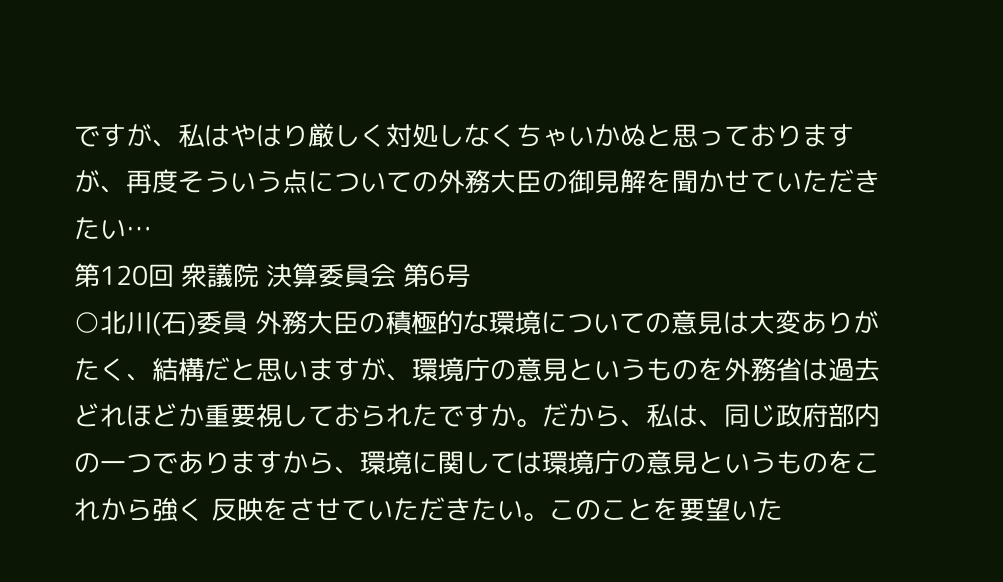ですが、私はやはり厳しく対処しなくちゃいかぬと思っておりますが、再度そういう点についての外務大臣の御見解を聞かせていただきたい…
第120回 衆議院 決算委員会 第6号
○北川(石)委員 外務大臣の積極的な環境についての意見は大変ありがたく、結構だと思いますが、環境庁の意見というものを外務省は過去どれほどか重要視しておられたですか。だから、私は、同じ政府部内の一つでありますから、環境に関しては環境庁の意見というものをこれから強く 反映をさせていただきたい。このことを要望いた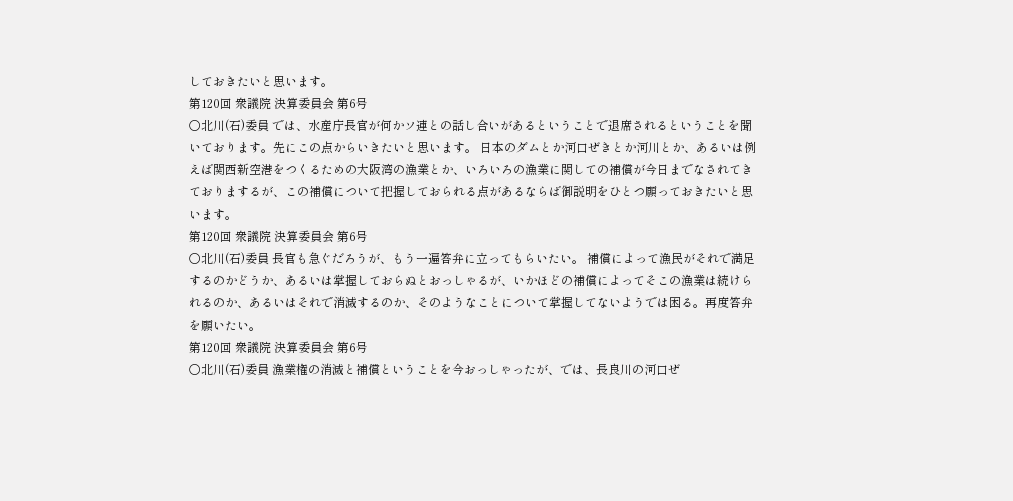しておきたいと思います。
第120回 衆議院 決算委員会 第6号
○北川(石)委員 では、水産庁長官が何かソ連との話し合いがあるということで退席されるということを聞いております。先にこの点からいきたいと思います。 日本のダムとか河口ぜきとか河川とか、あるいは例えば関西新空港をつくるための大阪湾の漁業とか、いろいろの漁業に関しての補償が今日までなされてきておりまするが、この補償について把握しておられる点があるならば御説明をひとつ願っておきたいと思います。
第120回 衆議院 決算委員会 第6号
○北川(石)委員 長官も急ぐだろうが、もう一遍答弁に立ってもらいたい。 補償によって漁民がそれで満足するのかどうか、あるいは掌握しておらぬとおっしゃるが、いかほどの補償によってそこの漁業は続けられるのか、あるいはそれで消滅するのか、そのようなことについて掌握してないようでは困る。再度答弁を願いたい。
第120回 衆議院 決算委員会 第6号
○北川(石)委員 漁業権の消滅と補償ということを今おっしゃったが、では、長良川の河口ぜ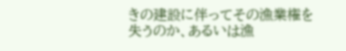きの建設に伴ってその漁業権を失うのか、あるいは漁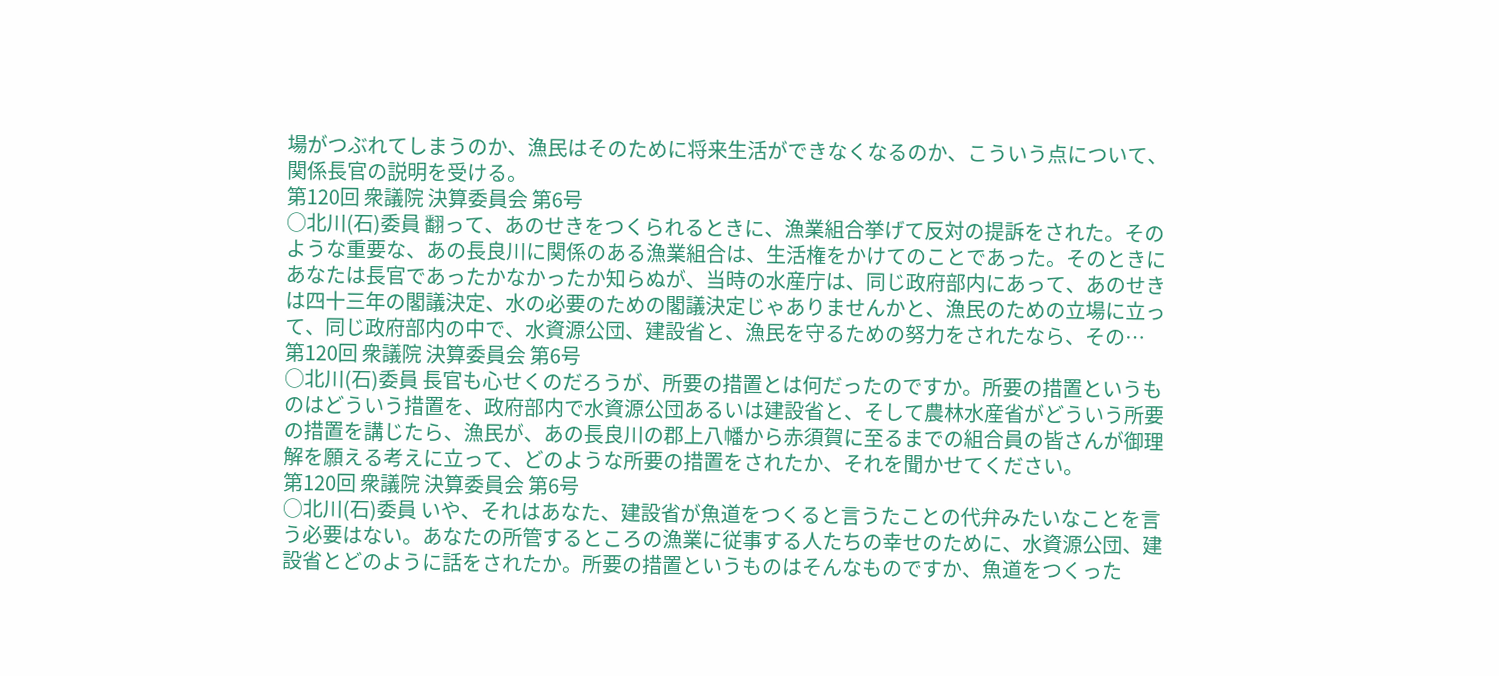場がつぶれてしまうのか、漁民はそのために将来生活ができなくなるのか、こういう点について、関係長官の説明を受ける。
第120回 衆議院 決算委員会 第6号
○北川(石)委員 翻って、あのせきをつくられるときに、漁業組合挙げて反対の提訴をされた。そのような重要な、あの長良川に関係のある漁業組合は、生活権をかけてのことであった。そのときにあなたは長官であったかなかったか知らぬが、当時の水産庁は、同じ政府部内にあって、あのせきは四十三年の閣議決定、水の必要のための閣議決定じゃありませんかと、漁民のための立場に立って、同じ政府部内の中で、水資源公団、建設省と、漁民を守るための努力をされたなら、その…
第120回 衆議院 決算委員会 第6号
○北川(石)委員 長官も心せくのだろうが、所要の措置とは何だったのですか。所要の措置というものはどういう措置を、政府部内で水資源公団あるいは建設省と、そして農林水産省がどういう所要の措置を講じたら、漁民が、あの長良川の郡上八幡から赤須賀に至るまでの組合員の皆さんが御理解を願える考えに立って、どのような所要の措置をされたか、それを聞かせてください。
第120回 衆議院 決算委員会 第6号
○北川(石)委員 いや、それはあなた、建設省が魚道をつくると言うたことの代弁みたいなことを言う必要はない。あなたの所管するところの漁業に従事する人たちの幸せのために、水資源公団、建設省とどのように話をされたか。所要の措置というものはそんなものですか、魚道をつくった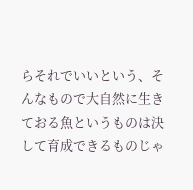らそれでいいという、そんなもので大自然に生きておる魚というものは決して育成できるものじゃ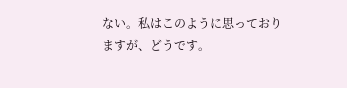ない。私はこのように思っておりますが、どうです。